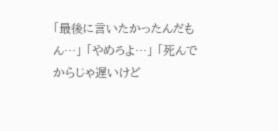「最後に言いたかったんだもん…」 「やめろよ…」 「死んでからじゃ遅いけど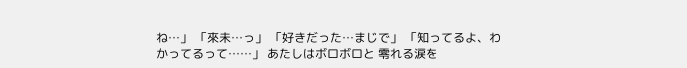ね…」 「來未…っ」 「好きだった…まじで」 「知ってるよ、わかってるって……」 あたしはボロボロと 零れる涙を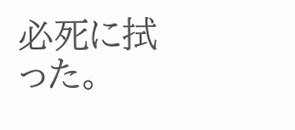必死に拭った。